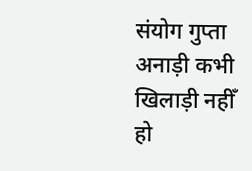संयोग गुप्ता अनाड़ी कभी खिलाड़ी नहीँ हो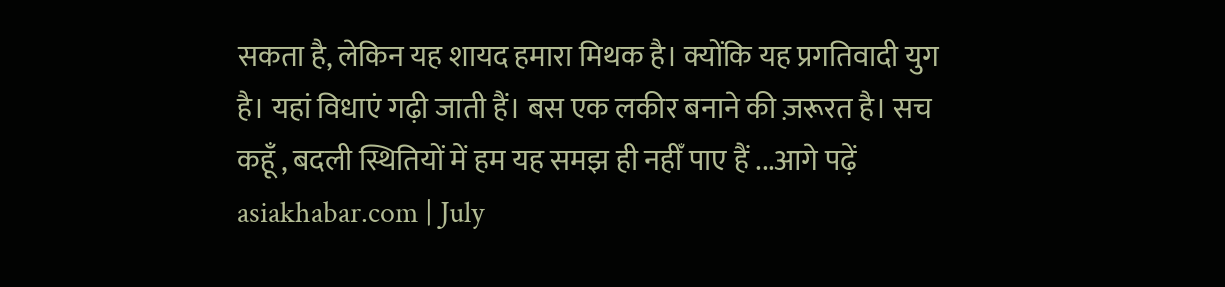सकता है, लेकिन यह शायद हमारा मिथक है। क्योंकि यह प्रगतिवादी युग है। यहां विधाएं गढ़ी जाती हैं। बस एक लकीर बनाने की ज़रूरत है। सच कहूँ , बदली स्थितियों में हम यह समझ ही नहीँ पाए हैं ...आगे पढ़ें asiakhabar.com | July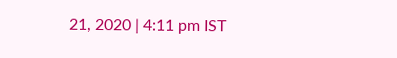21, 2020 | 4:11 pm IST